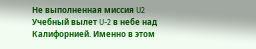Не выполненная миссия U2
Учебный вылет U-2 в небе над Калифорнией. Именно в этом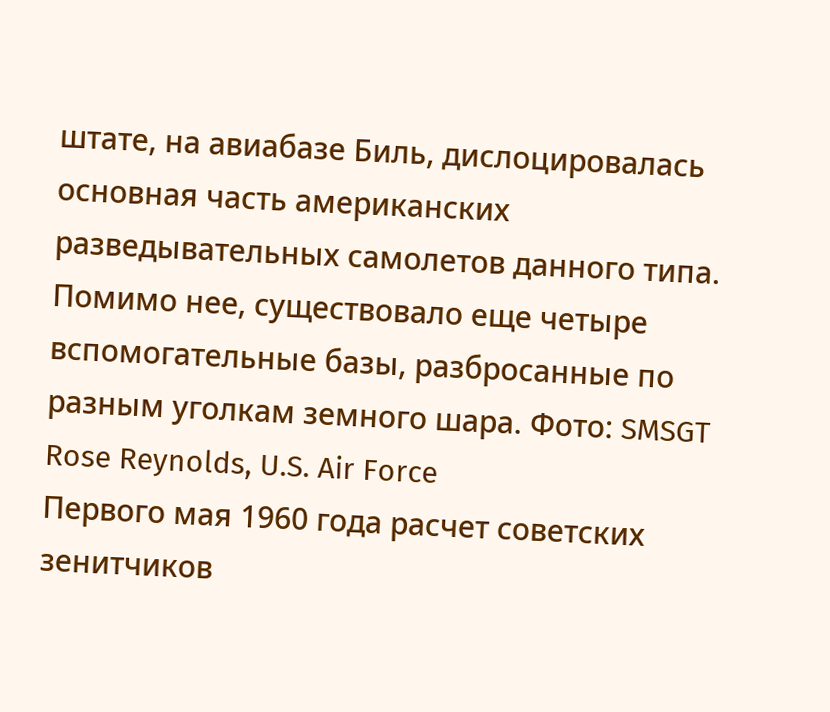штате, на авиабазе Биль, дислоцировалась основная часть американских разведывательных самолетов данного типа. Помимо нее, существовало еще четыре вспомогательные базы, разбросанные по разным уголкам земного шара. Фото: SMSGT Rose Reynolds, U.S. Air Force
Первого мая 1960 года расчет советских зенитчиков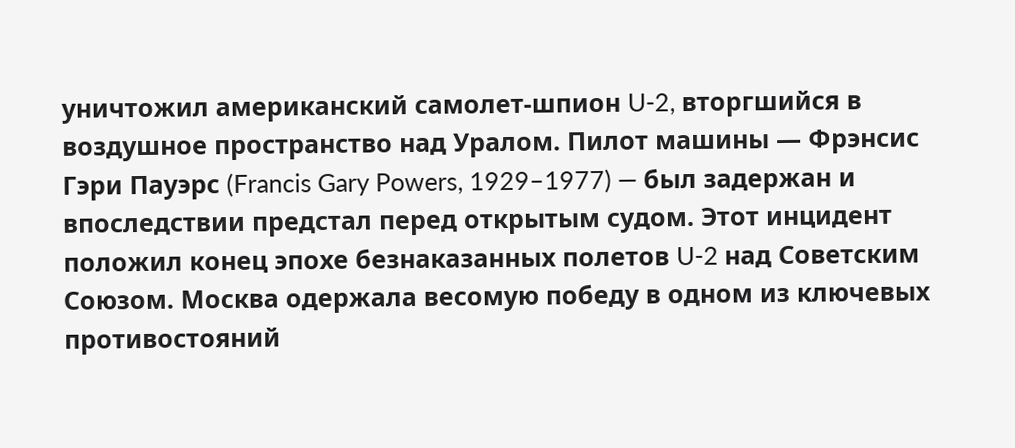уничтожил американский самолет-шпион U-2, вторгшийся в воздушное пространство над Уралом. Пилот машины — Фрэнсис Гэри Пауэрс (Francis Gary Powers, 1929–1977) — был задержан и впоследствии предстал перед открытым судом. Этот инцидент положил конец эпохе безнаказанных полетов U-2 над Советским Союзом. Москва одержала весомую победу в одном из ключевых противостояний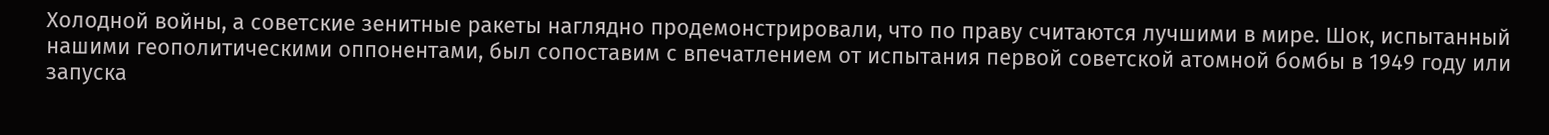Холодной войны, а советские зенитные ракеты наглядно продемонстрировали, что по праву считаются лучшими в мире. Шок, испытанный нашими геополитическими оппонентами, был сопоставим с впечатлением от испытания первой советской атомной бомбы в 1949 году или запуска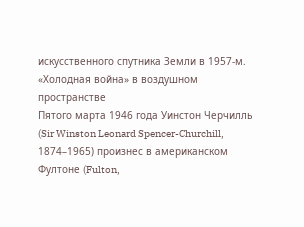искусственного спутника Земли в 1957-м.
«Холодная война» в воздушном пространстве
Пятого марта 1946 года Уинстон Черчилль (Sir Winston Leonard Spencer-Churchill, 1874–1965) произнес в американском Фултоне (Fulton,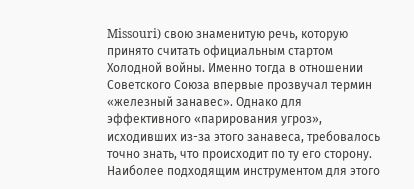Missouri) свою знаменитую речь, которую принято считать официальным стартом Холодной войны. Именно тогда в отношении Советского Союза впервые прозвучал термин «железный занавес». Однако для эффективного «парирования угроз», исходивших из-за этого занавеса, требовалось точно знать, что происходит по ту его сторону. Наиболее подходящим инструментом для этого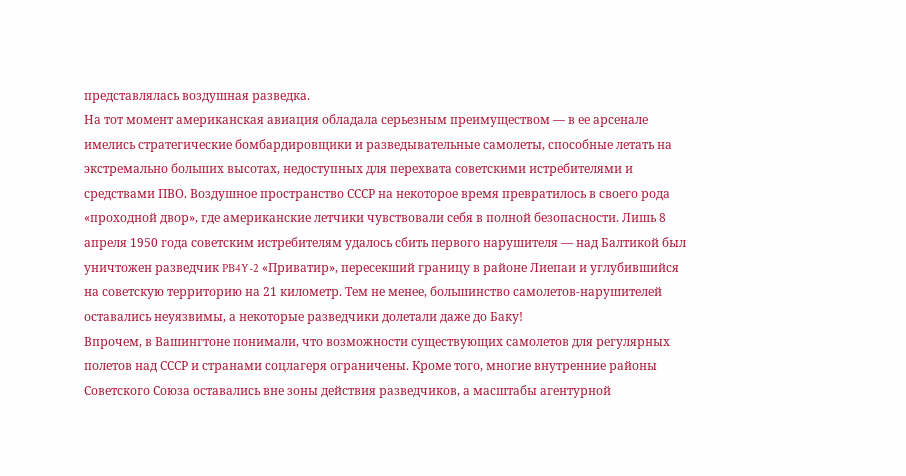представлялась воздушная разведка.
На тот момент американская авиация обладала серьезным преимуществом — в ее арсенале имелись стратегические бомбардировщики и разведывательные самолеты, способные летать на экстремально больших высотах, недоступных для перехвата советскими истребителями и средствами ПВО. Воздушное пространство СССР на некоторое время превратилось в своего рода «проходной двор», где американские летчики чувствовали себя в полной безопасности. Лишь 8 апреля 1950 года советским истребителям удалось сбить первого нарушителя — над Балтикой был уничтожен разведчик PB4Y-2 «Приватир», пересекший границу в районе Лиепаи и углубившийся на советскую территорию на 21 километр. Тем не менее, большинство самолетов-нарушителей оставались неуязвимы, а некоторые разведчики долетали даже до Баку!
Впрочем, в Вашингтоне понимали, что возможности существующих самолетов для регулярных полетов над СССР и странами соцлагеря ограничены. Кроме того, многие внутренние районы Советского Союза оставались вне зоны действия разведчиков, а масштабы агентурной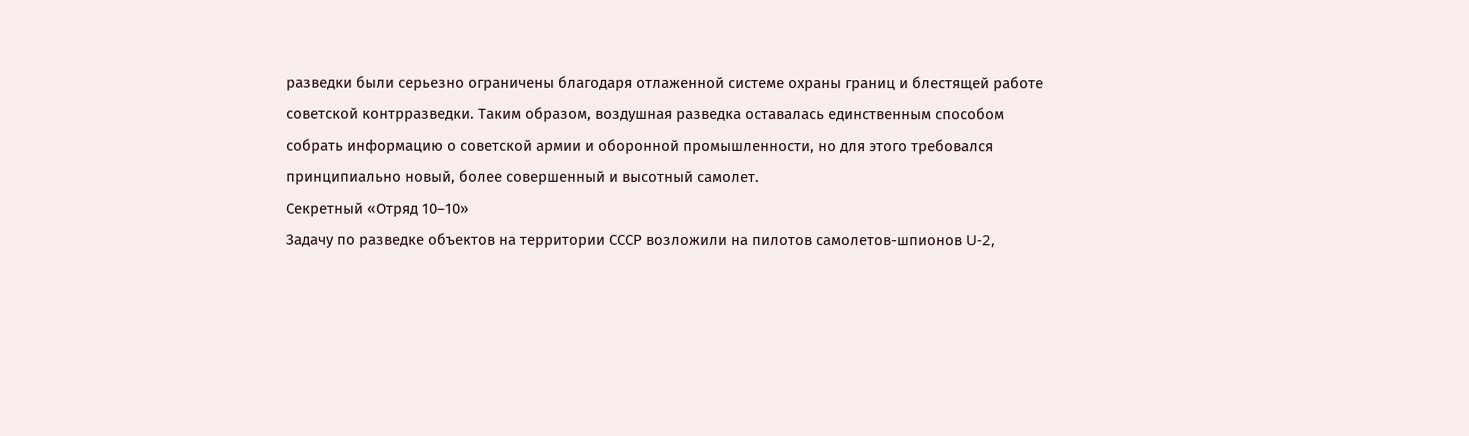разведки были серьезно ограничены благодаря отлаженной системе охраны границ и блестящей работе советской контрразведки. Таким образом, воздушная разведка оставалась единственным способом собрать информацию о советской армии и оборонной промышленности, но для этого требовался принципиально новый, более совершенный и высотный самолет.
Секретный «Отряд 10–10»
Задачу по разведке объектов на территории СССР возложили на пилотов самолетов-шпионов U-2,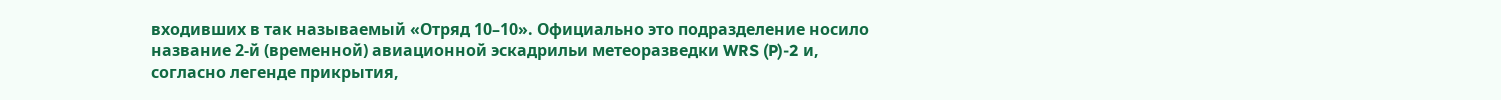входивших в так называемый «Отряд 10–10». Официально это подразделение носило название 2-й (временной) авиационной эскадрильи метеоразведки WRS (P)-2 и, согласно легенде прикрытия,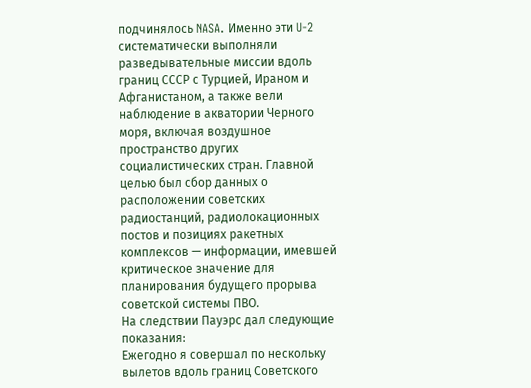подчинялось NASA. Именно эти U-2 систематически выполняли разведывательные миссии вдоль границ СССР с Турцией, Ираном и Афганистаном, а также вели наблюдение в акватории Черного моря, включая воздушное пространство других социалистических стран. Главной целью был сбор данных о расположении советских радиостанций, радиолокационных постов и позициях ракетных комплексов — информации, имевшей критическое значение для планирования будущего прорыва советской системы ПВО.
На следствии Пауэрс дал следующие показания:
Ежегодно я совершал по нескольку вылетов вдоль границ Советского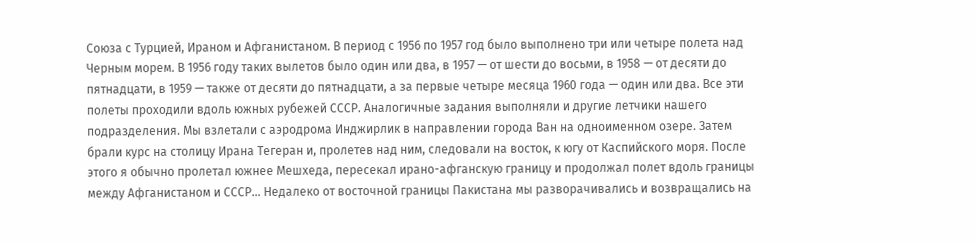Союза с Турцией, Ираном и Афганистаном. В период с 1956 по 1957 год было выполнено три или четыре полета над Черным морем. В 1956 году таких вылетов было один или два, в 1957 — от шести до восьми, в 1958 — от десяти до пятнадцати, в 1959 — также от десяти до пятнадцати, а за первые четыре месяца 1960 года — один или два. Все эти полеты проходили вдоль южных рубежей СССР. Аналогичные задания выполняли и другие летчики нашего подразделения. Мы взлетали с аэродрома Инджирлик в направлении города Ван на одноименном озере. Затем брали курс на столицу Ирана Тегеран и, пролетев над ним, следовали на восток, к югу от Каспийского моря. После этого я обычно пролетал южнее Мешхеда, пересекал ирано-афганскую границу и продолжал полет вдоль границы между Афганистаном и СССР… Недалеко от восточной границы Пакистана мы разворачивались и возвращались на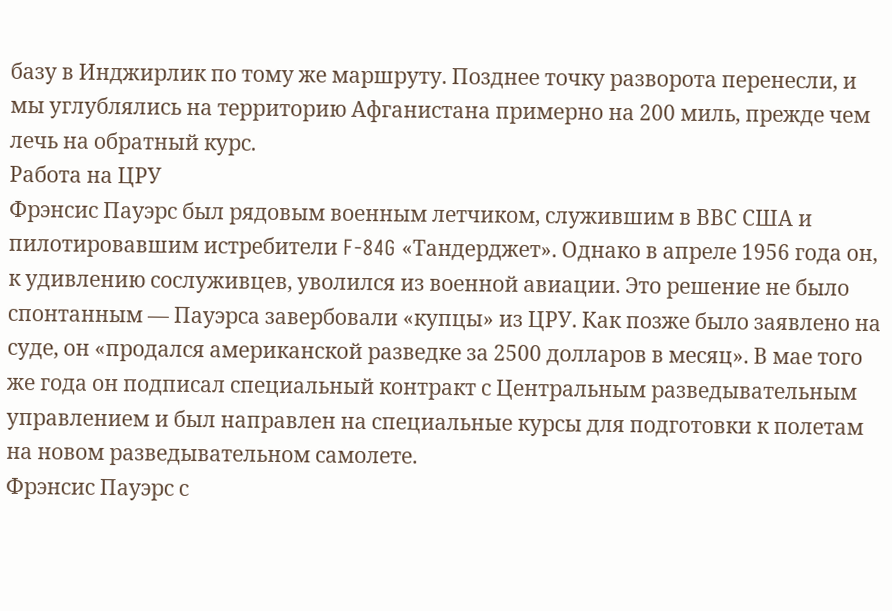базу в Инджирлик по тому же маршруту. Позднее точку разворота перенесли, и мы углублялись на территорию Афганистана примерно на 200 миль, прежде чем лечь на обратный курс.
Работа на ЦРУ
Фрэнсис Пауэрс был рядовым военным летчиком, служившим в ВВС США и пилотировавшим истребители F-84G «Тандерджет». Однако в апреле 1956 года он, к удивлению сослуживцев, уволился из военной авиации. Это решение не было спонтанным — Пауэрса завербовали «купцы» из ЦРУ. Как позже было заявлено на суде, он «продался американской разведке за 2500 долларов в месяц». В мае того же года он подписал специальный контракт с Центральным разведывательным управлением и был направлен на специальные курсы для подготовки к полетам на новом разведывательном самолете.
Фрэнсис Пауэрс с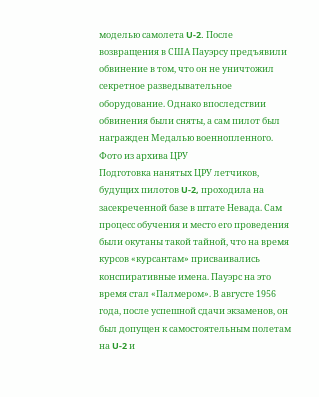моделью самолета U-2. После возвращения в США Пауэрсу предъявили обвинение в том, что он не уничтожил секретное разведывательное оборудование. Однако впоследствии обвинения были сняты, а сам пилот был награжден Медалью военнопленного. Фото из архива ЦРУ
Подготовка нанятых ЦРУ летчиков, будущих пилотов U-2, проходила на засекреченной базе в штате Невада. Сам процесс обучения и место его проведения были окутаны такой тайной, что на время курсов «курсантам» присваивались конспиративные имена. Пауэрс на это время стал «Палмером». В августе 1956 года, после успешной сдачи экзаменов, он был допущен к самостоятельным полетам на U-2 и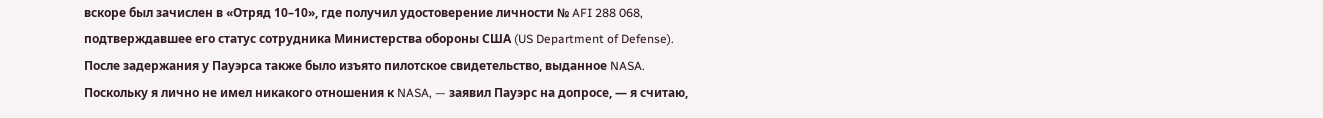вскоре был зачислен в «Отряд 10–10», где получил удостоверение личности № AFI 288 068, подтверждавшее его статус сотрудника Министерства обороны США (US Department of Defense). После задержания у Пауэрса также было изъято пилотское свидетельство, выданное NASA.
Поскольку я лично не имел никакого отношения к NASA, — заявил Пауэрс на допросе, — я считаю,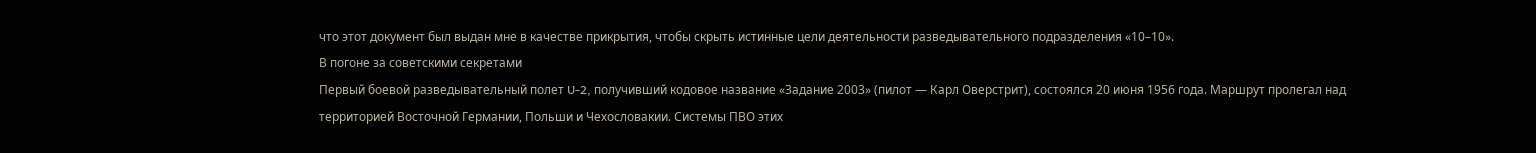что этот документ был выдан мне в качестве прикрытия, чтобы скрыть истинные цели деятельности разведывательного подразделения «10–10».
В погоне за советскими секретами
Первый боевой разведывательный полет U-2, получивший кодовое название «Задание 2003» (пилот — Карл Оверстрит), состоялся 20 июня 1956 года. Маршрут пролегал над территорией Восточной Германии, Польши и Чехословакии. Системы ПВО этих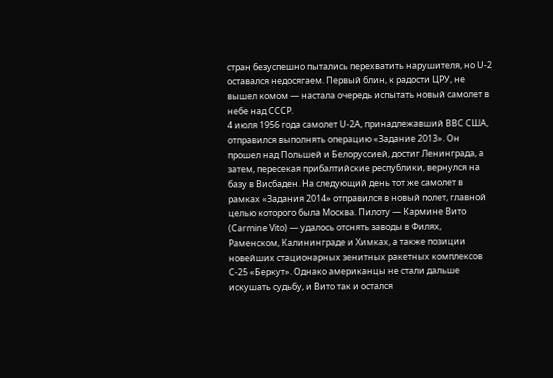стран безуспешно пытались перехватить нарушителя, но U-2 оставался недосягаем. Первый блин, к радости ЦРУ, не вышел комом — настала очередь испытать новый самолет в небе над СССР.
4 июля 1956 года самолет U-2A, принадлежавший ВВС США, отправился выполнять операцию «Задание 2013». Он прошел над Польшей и Белоруссией, достиг Ленинграда, а затем, пересекая прибалтийские республики, вернулся на базу в Висбаден. На следующий день тот же самолет в рамках «Задания 2014» отправился в новый полет, главной целью которого была Москва. Пилоту — Кармине Вито (Carmine Vito) — удалось отснять заводы в Филях, Раменском, Калининграде и Химках, а также позиции новейших стационарных зенитных ракетных комплексов С-25 «Беркут». Однако американцы не стали дальше искушать судьбу, и Вито так и остался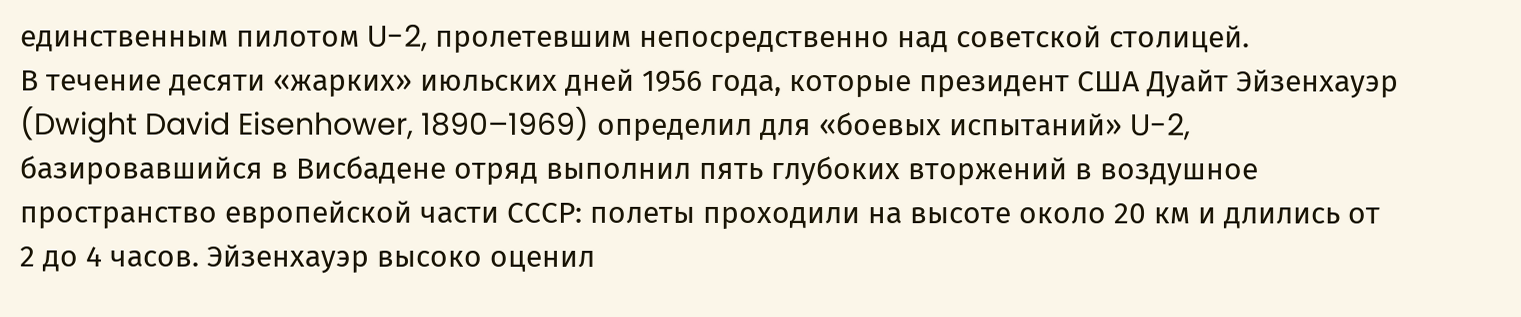единственным пилотом U-2, пролетевшим непосредственно над советской столицей.
В течение десяти «жарких» июльских дней 1956 года, которые президент США Дуайт Эйзенхауэр (Dwight David Eisenhower, 1890–1969) определил для «боевых испытаний» U-2, базировавшийся в Висбадене отряд выполнил пять глубоких вторжений в воздушное пространство европейской части СССР: полеты проходили на высоте около 20 км и длились от 2 до 4 часов. Эйзенхауэр высоко оценил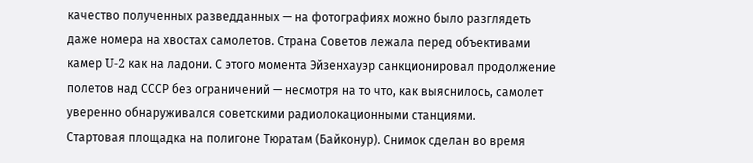качество полученных разведданных — на фотографиях можно было разглядеть даже номера на хвостах самолетов. Страна Советов лежала перед объективами камер U-2 как на ладони. С этого момента Эйзенхауэр санкционировал продолжение полетов над СССР без ограничений — несмотря на то что, как выяснилось, самолет уверенно обнаруживался советскими радиолокационными станциями.
Стартовая площадка на полигоне Тюратам (Байконур). Снимок сделан во время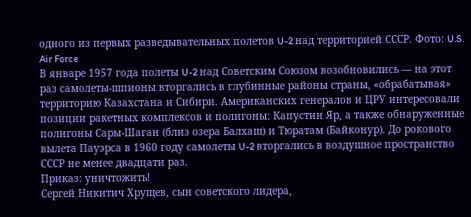одного из первых разведывательных полетов U-2 над территорией СССР. Фото: U.S. Air Force
В январе 1957 года полеты U-2 над Советским Союзом возобновились — на этот раз самолеты-шпионы вторгались в глубинные районы страны, «обрабатывая» территорию Казахстана и Сибири. Американских генералов и ЦРУ интересовали позиции ракетных комплексов и полигоны: Капустин Яр, а также обнаруженные полигоны Сары-Шаган (близ озера Балхаш) и Тюратам (Байконур). До рокового вылета Пауэрса в 1960 году самолеты U-2 вторгались в воздушное пространство СССР не менее двадцати раз.
Приказ: уничтожить!
Сергей Никитич Хрущев, сын советского лидера,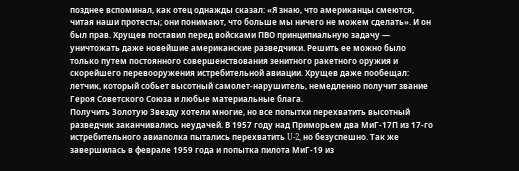позднее вспоминал, как отец однажды сказал: «Я знаю, что американцы смеются, читая наши протесты; они понимают, что больше мы ничего не можем сделать». И он был прав. Хрущев поставил перед войсками ПВО принципиальную задачу — уничтожать даже новейшие американские разведчики. Решить ее можно было только путем постоянного совершенствования зенитного ракетного оружия и скорейшего перевооружения истребительной авиации. Хрущев даже пообещал: летчик, который собьет высотный самолет-нарушитель, немедленно получит звание Героя Советского Союза и любые материальные блага.
Получить Золотую Звезду хотели многие, но все попытки перехватить высотный разведчик заканчивались неудачей. В 1957 году над Приморьем два МиГ-17П из 17-го истребительного авиаполка пытались перехватить U-2, но безуспешно. Так же завершилась в феврале 1959 года и попытка пилота МиГ-19 из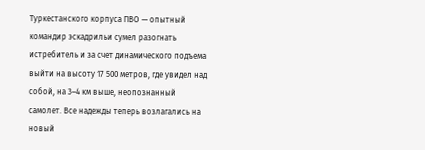Туркестанского корпуса ПВО — опытный командир эскадрильи сумел разогнать истребитель и за счет динамического подъема выйти на высоту 17 500 метров, где увидел над собой, на 3–4 км выше, неопознанный самолет. Все надежды теперь возлагались на новый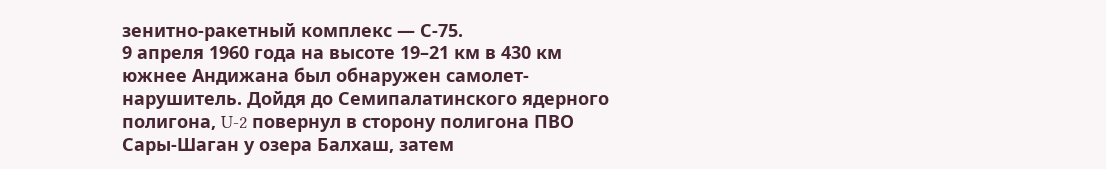зенитно-ракетный комплекс — С-75.
9 апреля 1960 года на высоте 19–21 км в 430 км южнее Андижана был обнаружен самолет-нарушитель. Дойдя до Семипалатинского ядерного полигона, U-2 повернул в сторону полигона ПВО Сары-Шаган у озера Балхаш, затем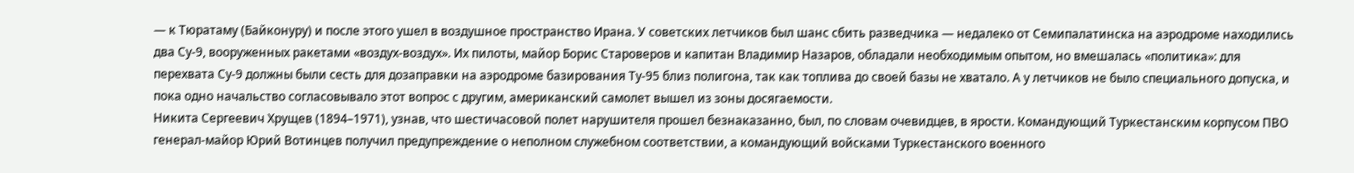— к Тюратаму (Байконуру) и после этого ушел в воздушное пространство Ирана. У советских летчиков был шанс сбить разведчика — недалеко от Семипалатинска на аэродроме находились два Су-9, вооруженных ракетами «воздух-воздух». Их пилоты, майор Борис Староверов и капитан Владимир Назаров, обладали необходимым опытом, но вмешалась «политика»: для перехвата Су-9 должны были сесть для дозаправки на аэродроме базирования Ту-95 близ полигона, так как топлива до своей базы не хватало. А у летчиков не было специального допуска, и пока одно начальство согласовывало этот вопрос с другим, американский самолет вышел из зоны досягаемости.
Никита Сергеевич Хрущев (1894–1971), узнав, что шестичасовой полет нарушителя прошел безнаказанно, был, по словам очевидцев, в ярости. Командующий Туркестанским корпусом ПВО генерал-майор Юрий Вотинцев получил предупреждение о неполном служебном соответствии, а командующий войсками Туркестанского военного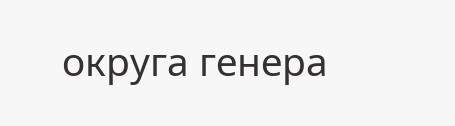округа генера